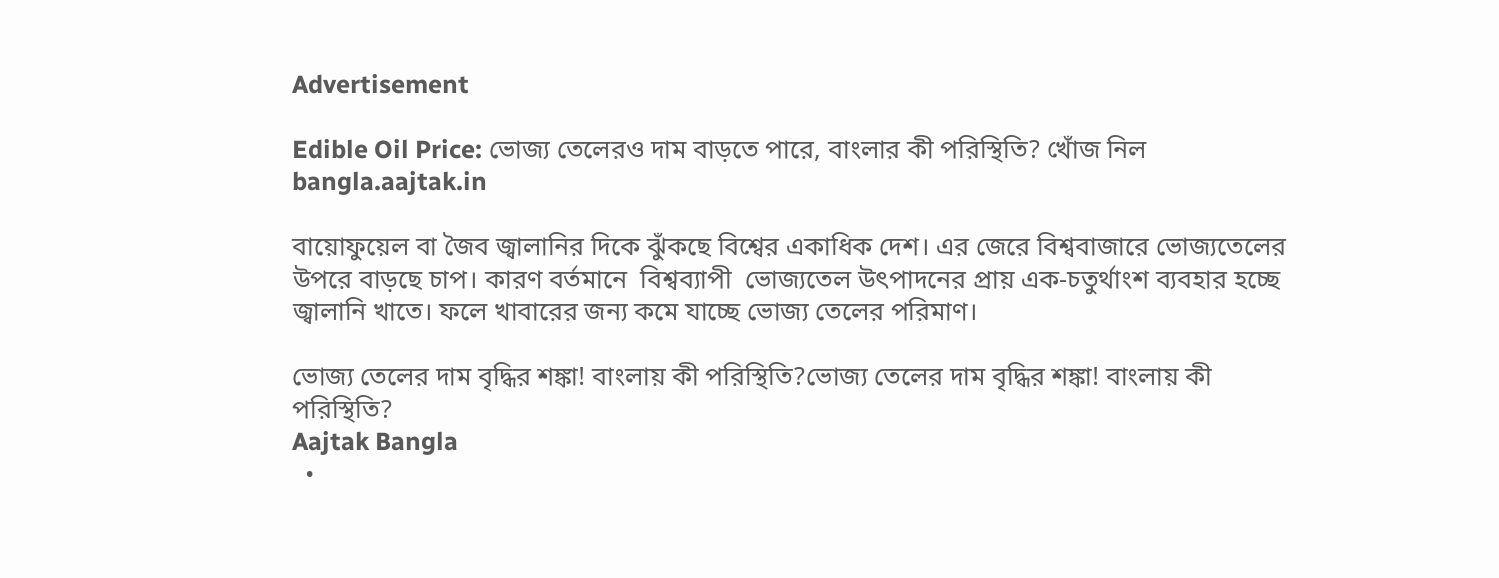Advertisement

Edible Oil Price: ভোজ্য তেলেরও দাম বাড়তে পারে, বাংলার কী পরিস্থিতি? খোঁজ নিল bangla.aajtak.in

বায়োফুয়েল বা জৈব জ্বালানির দিকে ঝুঁকছে বিশ্বের একাধিক দেশ। এর জেরে বিশ্ববাজারে ভোজ্যতেলের উপরে বাড়ছে চাপ। কারণ বর্তমানে  বিশ্বব্যাপী  ভোজ্যতেল উৎপাদনের প্রায় এক-চতুর্থাংশ ব্যবহার হচ্ছে জ্বালানি খাতে। ফলে খাবারের জন্য কমে যাচ্ছে ভোজ্য তেলের পরিমাণ।

ভোজ্য তেলের দাম বৃদ্ধির শঙ্কা! বাংলায় কী পরিস্থিতি?ভোজ্য তেলের দাম বৃদ্ধির শঙ্কা! বাংলায় কী পরিস্থিতি?
Aajtak Bangla
  •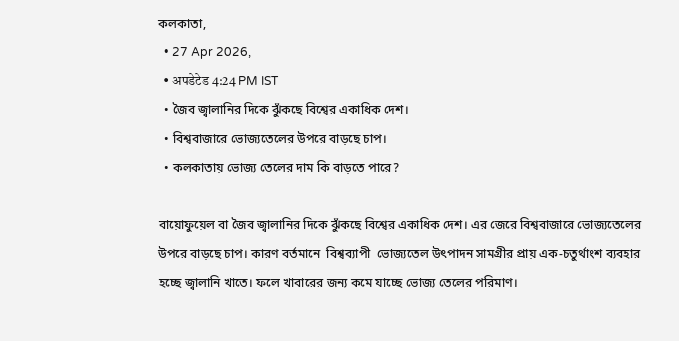কলকাতা,
  • 27 Apr 2026,
  • अपडेटेड 4:24 PM IST
  • জৈব জ্বালানির দিকে ঝুঁকছে বিশ্বের একাধিক দেশ।
  • বিশ্ববাজারে ভোজ্যতেলের উপরে বাড়ছে চাপ।
  • কলকাতায় ভোজ্য তেলের দাম কি বাড়তে পারে?

বায়োফুয়েল বা জৈব জ্বালানির দিকে ঝুঁকছে বিশ্বের একাধিক দেশ। এর জেরে বিশ্ববাজারে ভোজ্যতেলের উপরে বাড়ছে চাপ। কারণ বর্তমানে  বিশ্বব্যাপী  ভোজ্যতেল উৎপাদন সামগ্রীর প্রায় এক-চতুর্থাংশ ব্যবহার হচ্ছে জ্বালানি খাতে। ফলে খাবারের জন্য কমে যাচ্ছে ভোজ্য তেলের পরিমাণ।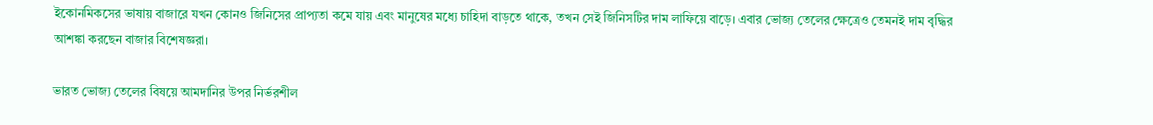ইকোনমিকসের ভাষায় বাজারে যখন কোনও জিনিসের প্রাপ্যতা কমে যায় এবং মানুষের মধ্যে চাহিদা বাড়তে থাকে, তখন সেই জিনিসটির দাম লাফিয়ে বাড়ে। এবার ভোজ্য তেলের ক্ষেত্রেও তেমনই দাম বৃদ্ধির আশঙ্কা করছেন বাজার বিশেষজ্ঞরা।

ভারত ভোজ্য তেলের বিষয়ে আমদানির উপর নির্ভরশীল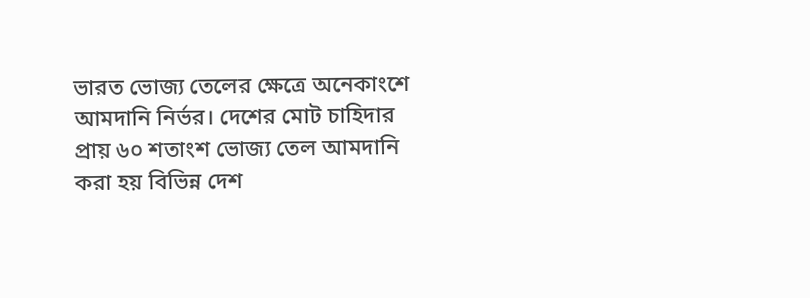ভারত ভোজ্য তেলের ক্ষেত্রে অনেকাংশে আমদানি নির্ভর। দেশের মোট চাহিদার প্রায় ৬০ শতাংশ ভোজ্য তেল আমদানি করা হয় বিভিন্ন দেশ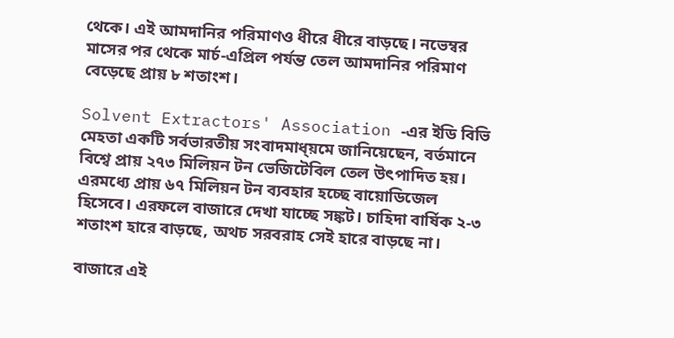থেকে। এই আমদানির পরিমাণও ধীরে ধীরে বাড়ছে। নভেম্বর মাসের পর থেকে মার্চ-এপ্রিল পর্যন্ত তেল আমদানির পরিমাণ বেড়েছে প্রায় ৮ শতাংশ।

Solvent Extractors' Association -এর ইডি বিভি মেহতা একটি সর্বভারতীয় সংবাদমাধ্য়মে জানিয়েছেন, বর্তমানে বিশ্বে প্রায় ২৭৩ মিলিয়ন টন ভেজিটেবিল তেল উৎপাদিত হয়। এরমধ্যে প্রায় ৬৭ মিলিয়ন টন ব্যবহার হচ্ছে বায়োডিজেল হিসেবে। এরফলে বাজারে দেখা যাচ্ছে সঙ্কট। চাহিদা বার্ষিক ২-৩ শতাংশ হারে বাড়ছে, অথচ সরবরাহ সেই হারে বাড়ছে না।

বাজারে এই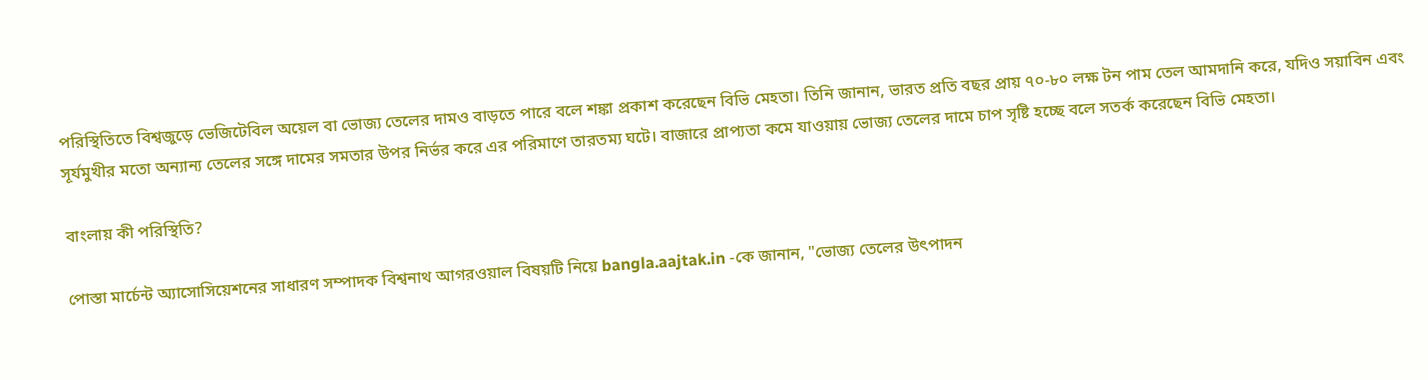পরিস্থিতিতে বিশ্বজুড়ে ভেজিটেবিল অয়েল বা ভোজ্য তেলের দামও বাড়তে পারে বলে শঙ্কা প্রকাশ করেছেন বিভি মেহতা। তিনি জানান, ভারত প্রতি বছর প্রায় ৭০-৮০ লক্ষ টন পাম তেল আমদানি করে, যদিও সয়াবিন এবং সূর্যমুখীর মতো অন্যান্য তেলের সঙ্গে দামের সমতার উপর নির্ভর করে এর পরিমাণে তারতম্য ঘটে। বাজারে প্রাপ্যতা কমে যাওয়ায় ভোজ্য তেলের দামে চাপ সৃষ্টি হচ্ছে বলে সতর্ক করেছেন বিভি মেহতা।

বাংলায় কী পরিস্থিতি?

পোস্তা মার্চেন্ট অ্যাসোসিয়েশনের সাধারণ সম্পাদক বিশ্বনাথ আগরওয়াল বিষয়টি নিয়ে bangla.aajtak.in -কে জানান, "ভোজ্য তেলের উৎপাদন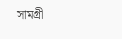সামগ্রী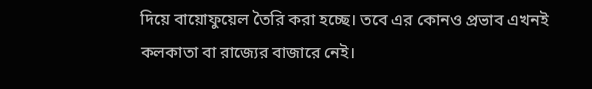দিয়ে বায়োফুয়েল তৈরি করা হচ্ছে। তবে এর কোনও প্রভাব এখনই কলকাতা বা রাজ্যের বাজারে নেই।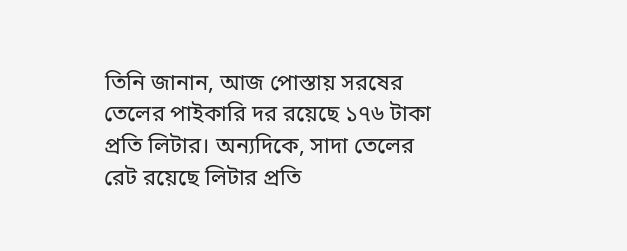তিনি জানান, আজ পোস্তায় সরষের তেলের পাইকারি দর রয়েছে ১৭৬ টাকা প্রতি লিটার। অন্যদিকে, সাদা তেলের রেট রয়েছে লিটার প্রতি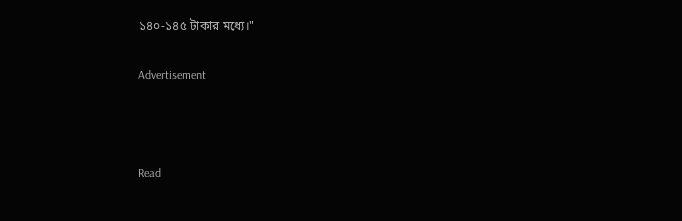১৪০-১৪৫ টাকার মধ্যে।"

Advertisement



Read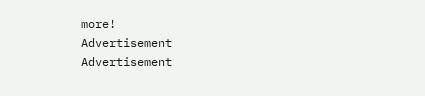more!
Advertisement
Advertisement